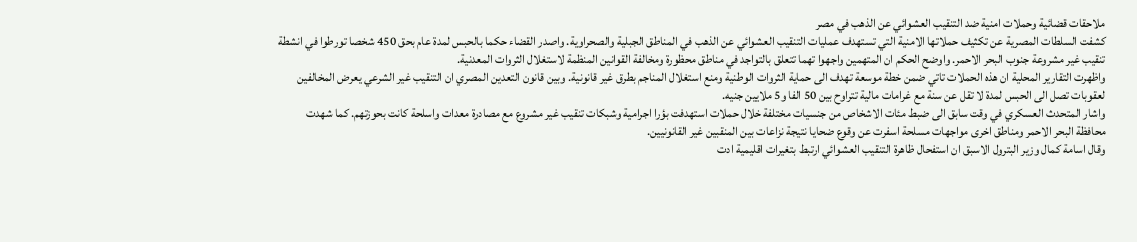ملاحقات قضائية وحملات امنية ضد التنقيب العشوائي عن الذهب في مصر
كشفت السلطات المصرية عن تكثيف حملاتها الامنية التي تستهدف عمليات التنقيب العشوائي عن الذهب في المناطق الجبلية والصحراوية. واصدر القضاء حكما بالحبس لمدة عام بحق 450 شخصا تورطوا في انشطة تنقيب غير مشروعة جنوب البحر الاحمر. واوضح الحكم ان المتهمين واجهوا تهما تتعلق بالتواجد في مناطق محظورة ومخالفة القوانين المنظمة لاستغلال الثروات المعدنية.
واظهرت التقارير المحلية ان هذه الحملات تاتي ضمن خطة موسعة تهدف الى حماية الثروات الوطنية ومنع استغلال المناجم بطرق غير قانونية. وبين قانون التعدين المصري ان التنقيب غير الشرعي يعرض المخالفين لعقوبات تصل الى الحبس لمدة لا تقل عن سنة مع غرامات مالية تتراوح بين 50 الفا و5 ملايين جنيه.
واشار المتحدث العسكري في وقت سابق الى ضبط مئات الاشخاص من جنسيات مختلفة خلال حملات استهدفت بؤرا اجرامية وشبكات تنقيب غير مشروع مع مصادرة معدات واسلحة كانت بحوزتهم. كما شهدت محافظة البحر الاحمر ومناطق اخرى مواجهات مسلحة اسفرت عن وقوع ضحايا نتيجة نزاعات بين المنقبين غير القانونيين.
وقال اسامة كمال وزير البترول الاسبق ان استفحال ظاهرة التنقيب العشوائي ارتبط بتغيرات اقليمية ادت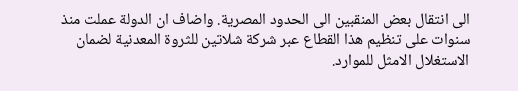الى انتقال بعض المنقبين الى الحدود المصرية. واضاف ان الدولة عملت منذ سنوات على تنظيم هذا القطاع عبر شركة شلاتين للثروة المعدنية لضمان الاستغلال الامثل للموارد.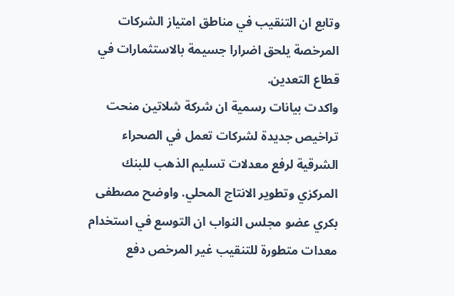وتابع ان التنقيب في مناطق امتياز الشركات المرخصة يلحق اضرارا جسيمة بالاستثمارات في قطاع التعدين.
واكدت بيانات رسمية ان شركة شلاتين منحت تراخيص جديدة لشركات تعمل في الصحراء الشرقية لرفع معدلات تسليم الذهب للبنك المركزي وتطوير الانتاج المحلي. واوضح مصطفى بكري عضو مجلس النواب ان التوسع في استخدام معدات متطورة للتنقيب غير المرخص دفع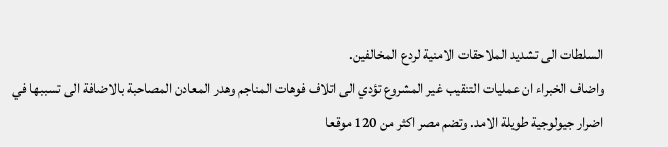السلطات الى تشديد الملاحقات الامنية لردع المخالفين.
واضاف الخبراء ان عمليات التنقيب غير المشروع تؤدي الى اتلاف فوهات المناجم وهدر المعادن المصاحبة بالاضافة الى تسببها في اضرار جيولوجية طويلة الامد. وتضم مصر اكثر من 120 موقعا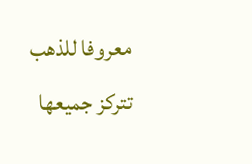معروفا للذهب تتركز جميعها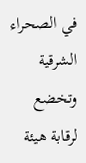في الصحراء الشرقية وتخضع لرقابة هيئة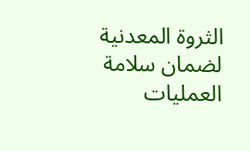الثروة المعدنية لضمان سلامة العمليات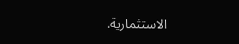الاستثمارية.